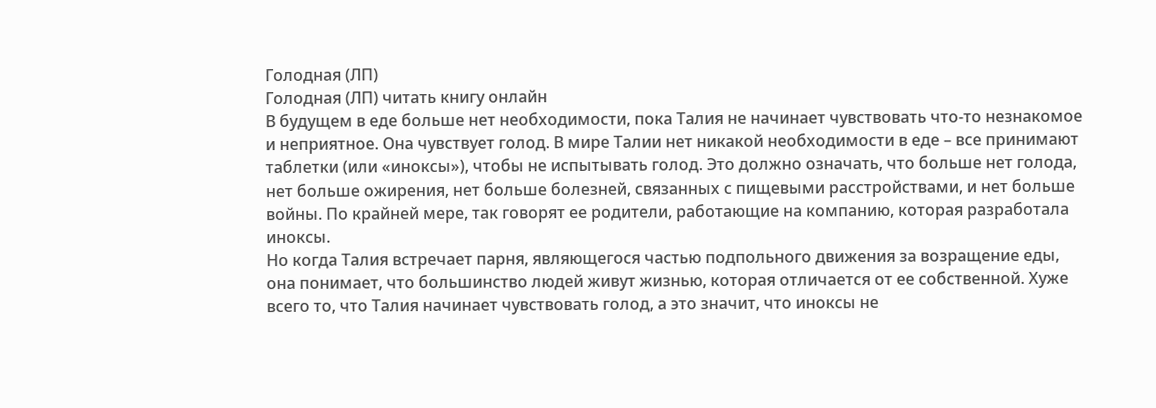Голодная (ЛП)
Голодная (ЛП) читать книгу онлайн
В будущем в еде больше нет необходимости, пока Талия не начинает чувствовать что-то незнакомое и неприятное. Она чувствует голод. В мире Талии нет никакой необходимости в еде – все принимают таблетки (или «иноксы»), чтобы не испытывать голод. Это должно означать, что больше нет голода, нет больше ожирения, нет больше болезней, связанных с пищевыми расстройствами, и нет больше войны. По крайней мере, так говорят ее родители, работающие на компанию, которая разработала иноксы.
Но когда Талия встречает парня, являющегося частью подпольного движения за возращение еды, она понимает, что большинство людей живут жизнью, которая отличается от ее собственной. Хуже всего то, что Талия начинает чувствовать голод, а это значит, что иноксы не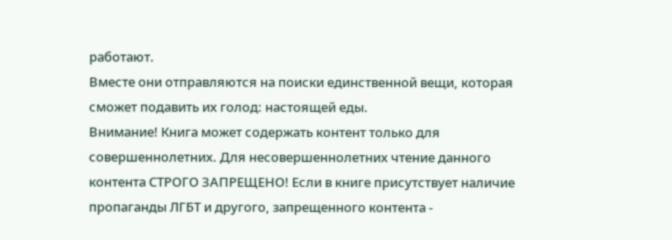работают.
Вместе они отправляются на поиски единственной вещи, которая сможет подавить их голод: настоящей еды.
Внимание! Книга может содержать контент только для совершеннолетних. Для несовершеннолетних чтение данного контента СТРОГО ЗАПРЕЩЕНО! Если в книге присутствует наличие пропаганды ЛГБТ и другого, запрещенного контента -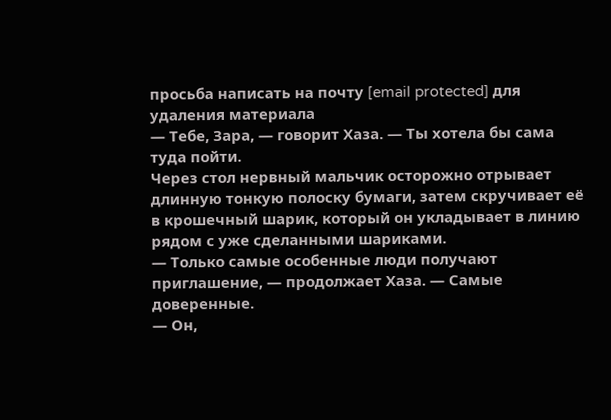просьба написать на почту [email protected] для удаления материала
— Тебе, Зара, — говорит Хаза. — Ты хотела бы сама туда пойти.
Через стол нервный мальчик осторожно отрывает длинную тонкую полоску бумаги, затем скручивает её в крошечный шарик, который он укладывает в линию рядом с уже сделанными шариками.
— Только самые особенные люди получают приглашение, — продолжает Хаза. — Самые доверенные.
— Он,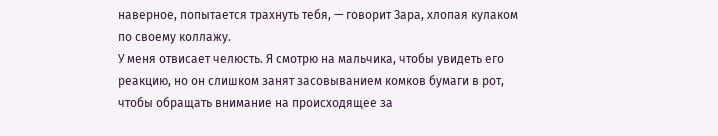наверное, попытается трахнуть тебя, — говорит Зара, хлопая кулаком по своему коллажу.
У меня отвисает челюсть. Я смотрю на мальчика, чтобы увидеть его реакцию, но он слишком занят засовыванием комков бумаги в рот, чтобы обращать внимание на происходящее за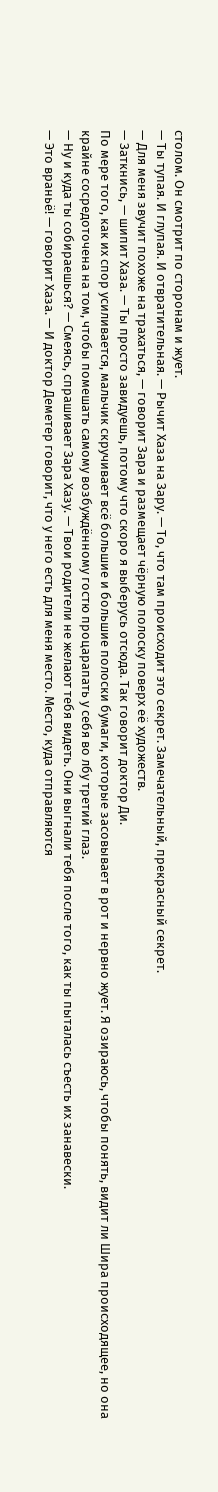столом. Он смотрит по сторонам и жует.
— Ты тупая. И глупая. И отвратительная. — Рычит Хаза на Зару. — То, что там происходит это секрет. Замечательный, прекрасный секрет.
— Для меня звучит похоже на трахаться, — говорит Зара и размещает чёрную полоску поверх её художеств.
— Заткнись, — шипит Хаза. — Ты просто завидуешь, потому что скоро я выберусь отсюда. Так говорит доктор Ди.
По мере того, как их спор усиливается, мальчик скручивает всё большие и большие полоски бумаги, которые засовывает в рот и нервно жует. Я озираюсь, чтобы понять, видит ли Шира происходящее, но она крайне сосредоточена на том, чтобы помешать самому возбуждённому гостю процарапать у себя во лбу третий глаз.
— Ну и куда ты собираешься? — Смеясь, спрашивает Зара Хазу. — Твои родители не желают тебя видеть. Они выгнали тебя после того, как ты пыталась съесть их занавески.
— Это враньё! — говорит Хаза. — И доктор Деметер говорит, что у него есть для меня место. Место, куда отправляются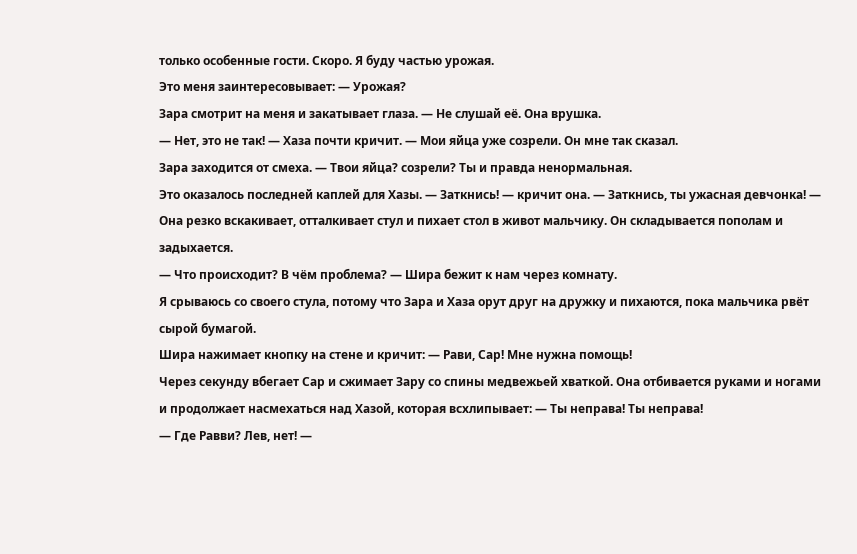только особенные гости. Скоро. Я буду частью урожая.
Это меня заинтересовывает: — Урожая?
Зара смотрит на меня и закатывает глаза. — Не слушай её. Она врушка.
— Нет, это не так! — Хаза почти кричит. — Мои яйца уже созрели. Он мне так сказал.
Зара заходится от смеха. — Твои яйца? созрели? Ты и правда ненормальная.
Это оказалось последней каплей для Хазы. — Заткнись! — кричит она. — Заткнись, ты ужасная девчонка! — Она резко вскакивает, отталкивает стул и пихает стол в живот мальчику. Он складывается пополам и задыхается.
— Что происходит? В чём проблема? — Шира бежит к нам через комнату.
Я срываюсь со своего стула, потому что Зара и Хаза орут друг на дружку и пихаются, пока мальчика рвёт сырой бумагой.
Шира нажимает кнопку на стене и кричит: — Рави, Сар! Мне нужна помощь!
Через секунду вбегает Сар и сжимает Зару со спины медвежьей хваткой. Она отбивается руками и ногами и продолжает насмехаться над Хазой, которая всхлипывает: — Ты неправа! Ты неправа!
— Где Равви? Лев, нет! —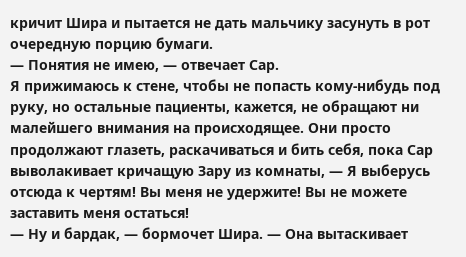кричит Шира и пытается не дать мальчику засунуть в рот очередную порцию бумаги.
— Понятия не имею, — отвечает Сар.
Я прижимаюсь к стене, чтобы не попасть кому-нибудь под руку, но остальные пациенты, кажется, не обращают ни малейшего внимания на происходящее. Они просто продолжают глазеть, раскачиваться и бить себя, пока Сар выволакивает кричащую Зару из комнаты, — Я выберусь отсюда к чертям! Вы меня не удержите! Вы не можете заставить меня остаться!
— Ну и бардак, — бормочет Шира. — Она вытаскивает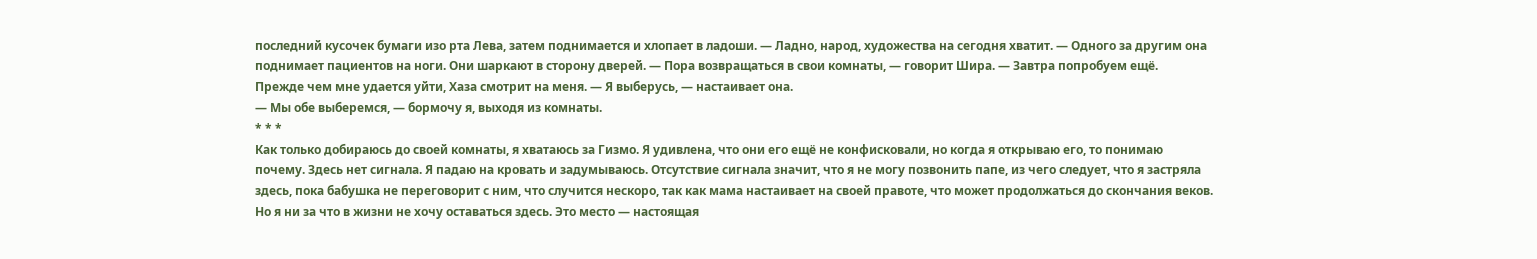последний кусочек бумаги изо рта Лева, затем поднимается и хлопает в ладоши. — Ладно, народ, художества на сегодня хватит. — Одного за другим она поднимает пациентов на ноги. Они шаркают в сторону дверей. — Пора возвращаться в свои комнаты, — говорит Шира. — Завтра попробуем ещё.
Прежде чем мне удается уйти, Хаза смотрит на меня. — Я выберусь, — настаивает она.
— Мы обе выберемся, — бормочу я, выходя из комнаты.
* * *
Как только добираюсь до своей комнаты, я хватаюсь за Гизмо. Я удивлена, что они его ещё не конфисковали, но когда я открываю его, то понимаю почему. Здесь нет сигнала. Я падаю на кровать и задумываюсь. Отсутствие сигнала значит, что я не могу позвонить папе, из чего следует, что я застряла здесь, пока бабушка не переговорит с ним, что случится нескоро, так как мама настаивает на своей правоте, что может продолжаться до скончания веков.
Но я ни за что в жизни не хочу оставаться здесь. Это место — настоящая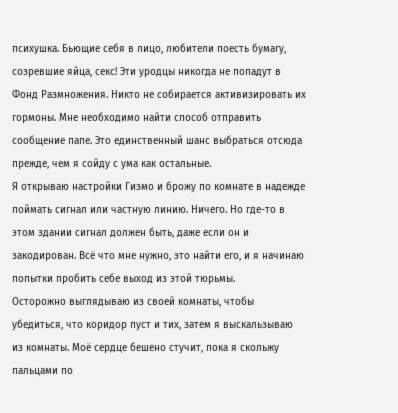психушка. Бьющие себя в лицо, любители поесть бумагу, созревшие яйца, секс! Эти уродцы никогда не попадут в Фонд Размножения. Никто не собирается активизировать их гормоны. Мне необходимо найти способ отправить сообщение папе. Это единственный шанс выбраться отсюда прежде, чем я сойду с ума как остальные.
Я открываю настройки Гизмо и брожу по комнате в надежде поймать сигнал или частную линию. Ничего. Но где-то в этом здании сигнал должен быть, даже если он и закодирован. Всё что мне нужно, это найти его, и я начинаю попытки пробить себе выход из этой тюрьмы.
Осторожно выглядываю из своей комнаты, чтобы убедиться, что коридор пуст и тих, затем я выскальзываю из комнаты. Моё сердце бешено стучит, пока я скольжу пальцами по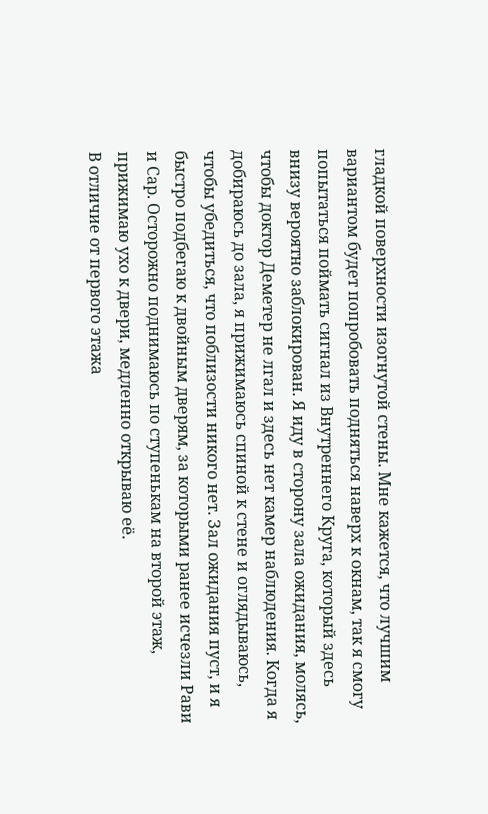гладкой поверхности изогнутой стены. Мне кажется, что лучшим вариантом будет попробовать подняться наверх к окнам, так я смогу попытаться поймать сигнал из Внутреннего Круга, который здесь внизу вероятно заблокирован. Я иду в сторону зала ожидания, молясь, чтобы доктор Деметер не лгал и здесь нет камер наблюдения. Когда я добираюсь до зала, я прижимаюсь спиной к стене и оглядываюсь, чтобы убедиться, что поблизости никого нет. Зал ожидания пуст, и я быстро подбегаю к двойным дверям, за которыми ранее исчезли Рави и Сар. Осторожно поднимаюсь по ступенькам на второй этаж, прижимаю ухо к двери, медленно открываю её.
В отличие от первого этажа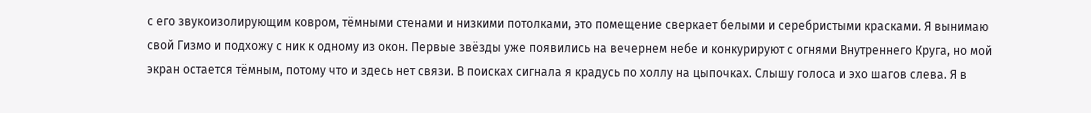с его звукоизолирующим ковром, тёмными стенами и низкими потолками, это помещение сверкает белыми и серебристыми красками. Я вынимаю свой Гизмо и подхожу с ник к одному из окон. Первые звёзды уже появились на вечернем небе и конкурируют с огнями Внутреннего Круга, но мой экран остается тёмным, потому что и здесь нет связи. В поисках сигнала я крадусь по холлу на цыпочках. Слышу голоса и эхо шагов слева. Я в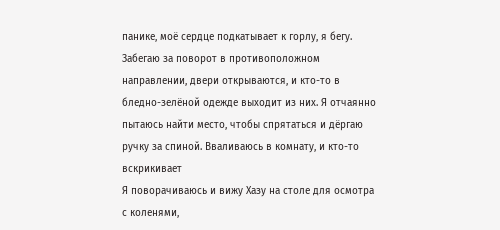панике, моё сердце подкатывает к горлу, я бегу. Забегаю за поворот в противоположном направлении, двери открываются, и кто-то в бледно-зелёной одежде выходит из них. Я отчаянно пытаюсь найти место, чтобы спрятаться и дёргаю ручку за спиной. Вваливаюсь в комнату, и кто-то вскрикивает
Я поворачиваюсь и вижу Хазу на столе для осмотра с коленями,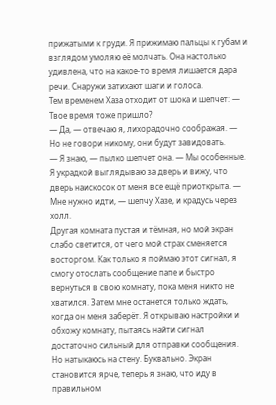прижатыми к груди. Я прижимаю пальцы к губам и взглядом умоляю её молчать. Она настолько удивлена, что на какое-то время лишается дара речи. Снаружи затихают шаги и голоса.
Тем временем Хаза отходит от шока и шепчет: — Твое время тоже пришло?
— Да, — отвечаю я, лихорадочно соображая. — Но не говори никому, они будут завидовать.
— Я знаю, — пылко шепчет она. — Мы особенные.
Я украдкой выглядываю за дверь и вижу, что дверь наискосок от меня все ещё приоткрыта. — Мне нужно идти, — шепчу Хазе, и крадусь через холл.
Другая комната пустая и тёмная, но мой экран слабо светится, от чего мой страх сменяется восторгом. Как только я поймаю этот сигнал, я смогу отослать сообщение папе и быстро вернуться в свою комнату, пока меня никто не хватился. Затем мне останется только ждать, когда он меня заберёт. Я открываю настройки и обхожу комнату, пытаясь найти сигнал достаточно сильный для отправки сообщения. Но натыкаюсь на стену. Буквально. Экран становится ярче, теперь я знаю, что иду в правильном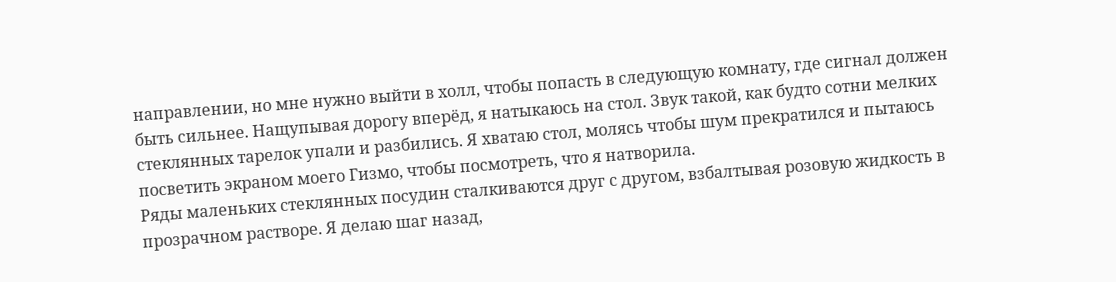направлении, но мне нужно выйти в холл, чтобы попасть в следующую комнату, где сигнал должен быть сильнее. Нащупывая дорогу вперёд, я натыкаюсь на стол. Звук такой, как будто сотни мелких стеклянных тарелок упали и разбились. Я хватаю стол, молясь чтобы шум прекратился и пытаюсь посветить экраном моего Гизмо, чтобы посмотреть, что я натворила.
Ряды маленьких стеклянных посудин сталкиваются друг с другом, взбалтывая розовую жидкость в прозрачном растворе. Я делаю шаг назад,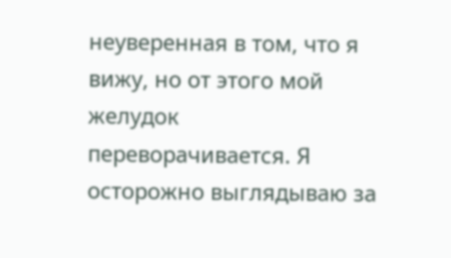неуверенная в том, что я вижу, но от этого мой желудок переворачивается. Я осторожно выглядываю за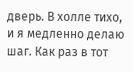дверь. В холле тихо, и я медленно делаю шаг. Как раз в тот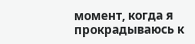момент, когда я прокрадываюсь к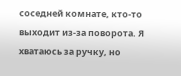соседней комнате, кто-то выходит из-за поворота. Я хватаюсь за ручку, но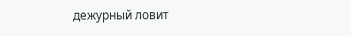дежурный ловит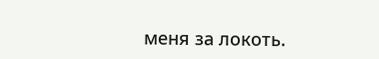меня за локоть.